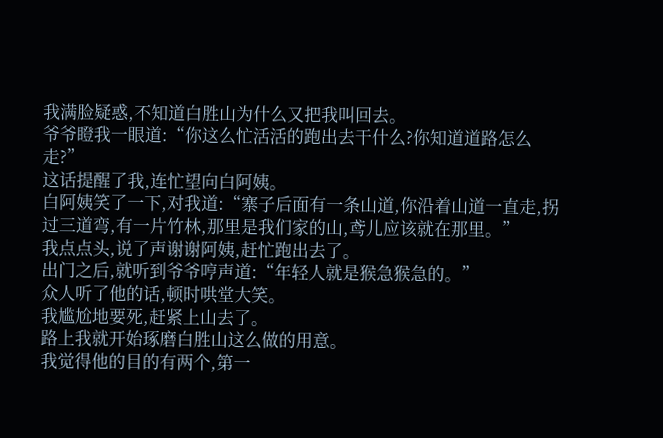我满脸疑惑,不知道白胜山为什么又把我叫回去。
爷爷瞪我一眼道:“你这么忙活活的跑出去干什么?你知道道路怎么走?”
这话提醒了我,连忙望向白阿姨。
白阿姨笑了一下,对我道:“寨子后面有一条山道,你沿着山道一直走,拐过三道弯,有一片竹林,那里是我们家的山,鸢儿应该就在那里。”
我点点头,说了声谢谢阿姨,赶忙跑出去了。
出门之后,就听到爷爷哼声道:“年轻人就是猴急猴急的。”
众人听了他的话,顿时哄堂大笑。
我尴尬地要死,赶紧上山去了。
路上我就开始琢磨白胜山这么做的用意。
我觉得他的目的有两个,第一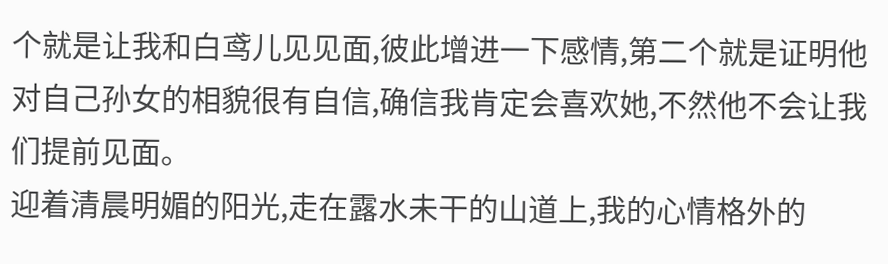个就是让我和白鸢儿见见面,彼此增进一下感情,第二个就是证明他对自己孙女的相貌很有自信,确信我肯定会喜欢她,不然他不会让我们提前见面。
迎着清晨明媚的阳光,走在露水未干的山道上,我的心情格外的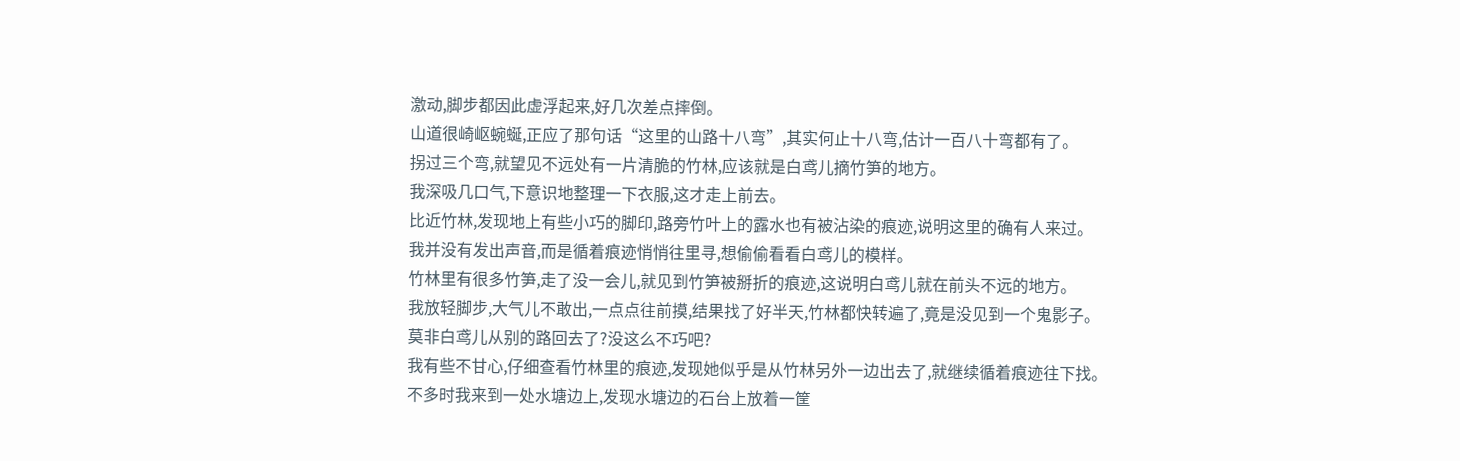激动,脚步都因此虚浮起来,好几次差点摔倒。
山道很崎岖蜿蜒,正应了那句话“这里的山路十八弯”,其实何止十八弯,估计一百八十弯都有了。
拐过三个弯,就望见不远处有一片清脆的竹林,应该就是白鸢儿摘竹笋的地方。
我深吸几口气,下意识地整理一下衣服,这才走上前去。
比近竹林,发现地上有些小巧的脚印,路旁竹叶上的露水也有被沾染的痕迹,说明这里的确有人来过。
我并没有发出声音,而是循着痕迹悄悄往里寻,想偷偷看看白鸢儿的模样。
竹林里有很多竹笋,走了没一会儿,就见到竹笋被掰折的痕迹,这说明白鸢儿就在前头不远的地方。
我放轻脚步,大气儿不敢出,一点点往前摸,结果找了好半天,竹林都快转遍了,竟是没见到一个鬼影子。
莫非白鸢儿从别的路回去了?没这么不巧吧?
我有些不甘心,仔细查看竹林里的痕迹,发现她似乎是从竹林另外一边出去了,就继续循着痕迹往下找。
不多时我来到一处水塘边上,发现水塘边的石台上放着一筐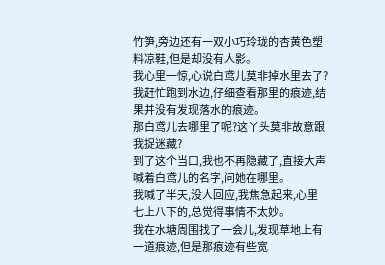竹笋,旁边还有一双小巧玲珑的杏黄色塑料凉鞋,但是却没有人影。
我心里一惊,心说白鸢儿莫非掉水里去了?
我赶忙跑到水边,仔细查看那里的痕迹,结果并没有发现落水的痕迹。
那白鸢儿去哪里了呢?这丫头莫非故意跟我捉迷藏?
到了这个当口,我也不再隐藏了,直接大声喊着白鸢儿的名字,问她在哪里。
我喊了半天,没人回应,我焦急起来,心里七上八下的,总觉得事情不太妙。
我在水塘周围找了一会儿,发现草地上有一道痕迹,但是那痕迹有些宽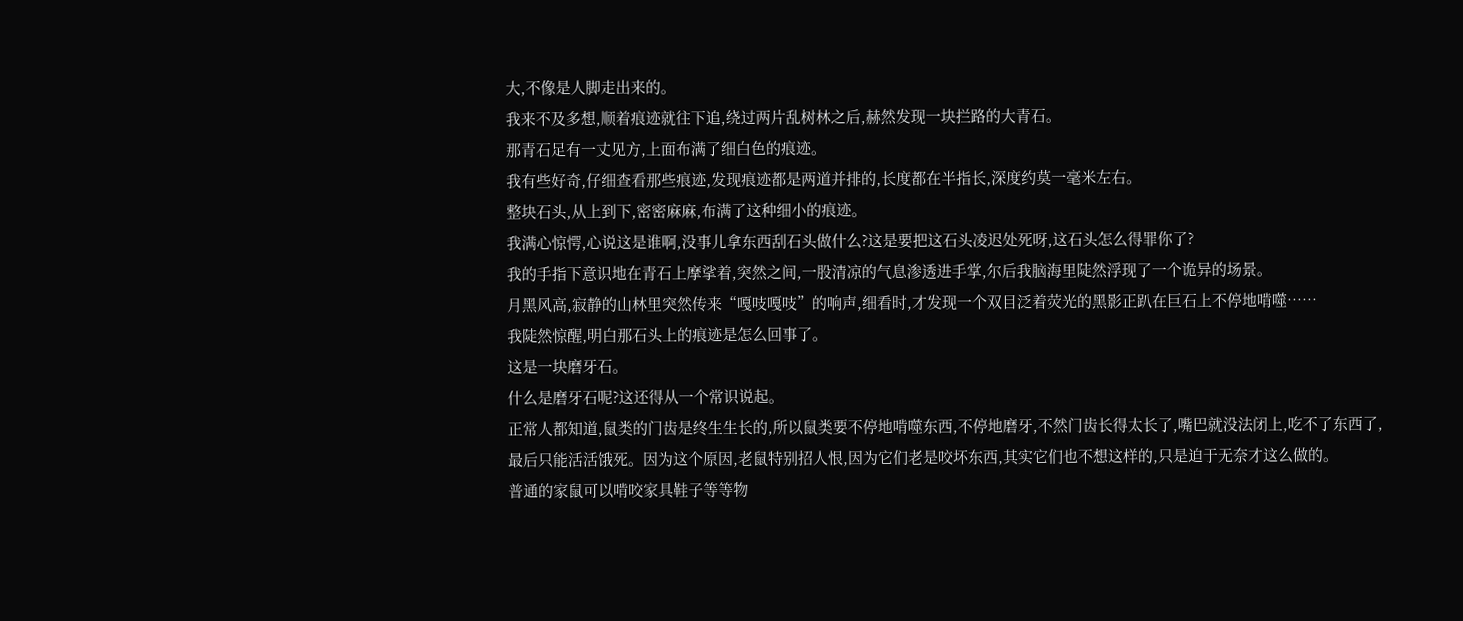大,不像是人脚走出来的。
我来不及多想,顺着痕迹就往下追,绕过两片乱树林之后,赫然发现一块拦路的大青石。
那青石足有一丈见方,上面布满了细白色的痕迹。
我有些好奇,仔细查看那些痕迹,发现痕迹都是两道并排的,长度都在半指长,深度约莫一毫米左右。
整块石头,从上到下,密密麻麻,布满了这种细小的痕迹。
我满心惊愕,心说这是谁啊,没事儿拿东西刮石头做什么?这是要把这石头凌迟处死呀,这石头怎么得罪你了?
我的手指下意识地在青石上摩挲着,突然之间,一股清凉的气息渗透进手掌,尔后我脑海里陡然浮现了一个诡异的场景。
月黑风高,寂静的山林里突然传来“嘎吱嘎吱”的响声,细看时,才发现一个双目泛着荧光的黑影正趴在巨石上不停地啃噬……
我陡然惊醒,明白那石头上的痕迹是怎么回事了。
这是一块磨牙石。
什么是磨牙石呢?这还得从一个常识说起。
正常人都知道,鼠类的门齿是终生生长的,所以鼠类要不停地啃噬东西,不停地磨牙,不然门齿长得太长了,嘴巴就没法闭上,吃不了东西了,最后只能活活饿死。因为这个原因,老鼠特别招人恨,因为它们老是咬坏东西,其实它们也不想这样的,只是迫于无奈才这么做的。
普通的家鼠可以啃咬家具鞋子等等物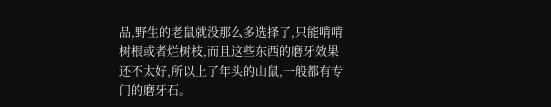品,野生的老鼠就没那么多选择了,只能啃啃树根或者烂树枝,而且这些东西的磨牙效果还不太好,所以上了年头的山鼠,一般都有专门的磨牙石。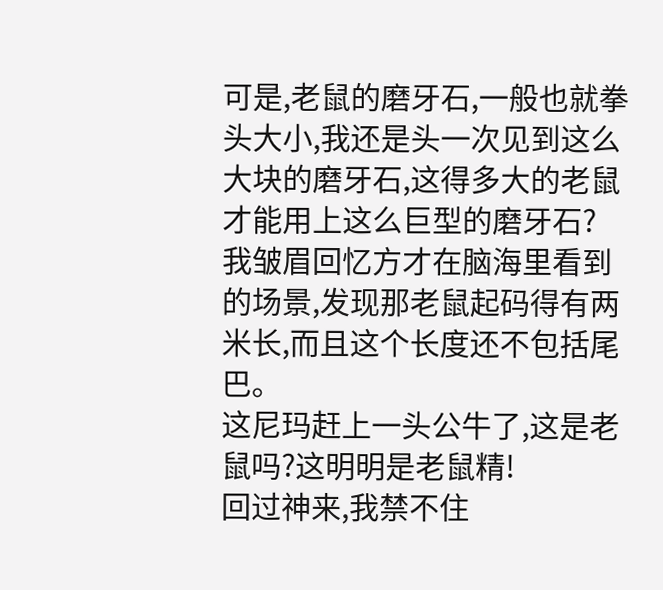可是,老鼠的磨牙石,一般也就拳头大小,我还是头一次见到这么大块的磨牙石,这得多大的老鼠才能用上这么巨型的磨牙石?
我皱眉回忆方才在脑海里看到的场景,发现那老鼠起码得有两米长,而且这个长度还不包括尾巴。
这尼玛赶上一头公牛了,这是老鼠吗?这明明是老鼠精!
回过神来,我禁不住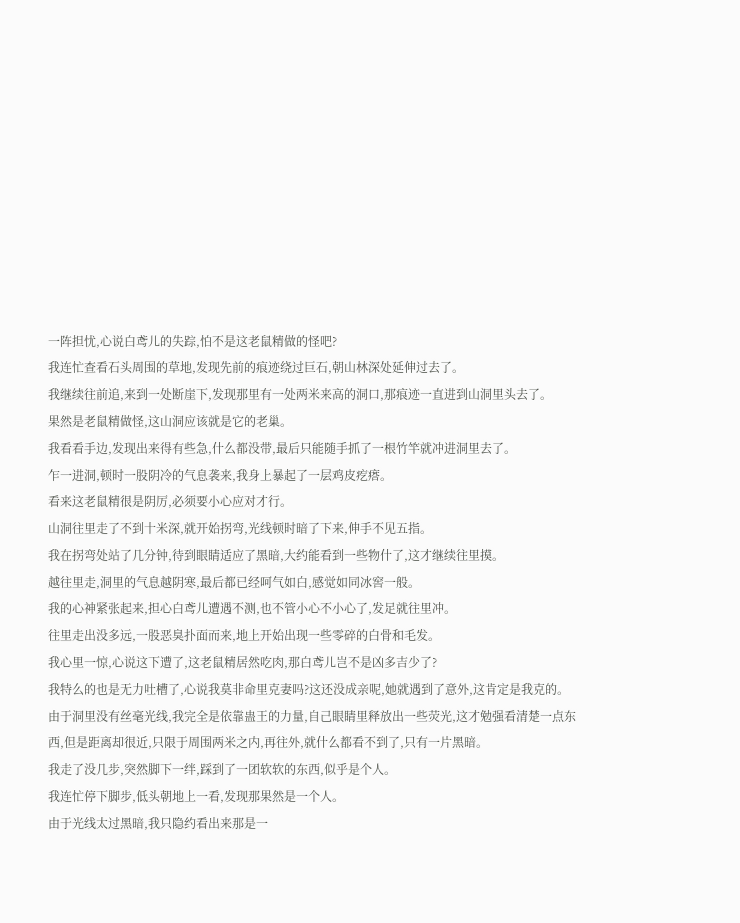一阵担忧,心说白鸢儿的失踪,怕不是这老鼠精做的怪吧?
我连忙查看石头周围的草地,发现先前的痕迹绕过巨石,朝山林深处延伸过去了。
我继续往前追,来到一处断崖下,发现那里有一处两米来高的洞口,那痕迹一直进到山洞里头去了。
果然是老鼠精做怪,这山洞应该就是它的老巢。
我看看手边,发现出来得有些急,什么都没带,最后只能随手抓了一根竹竿就冲进洞里去了。
乍一进洞,顿时一股阴冷的气息袭来,我身上暴起了一层鸡皮疙瘩。
看来这老鼠精很是阴厉,必须要小心应对才行。
山洞往里走了不到十米深,就开始拐弯,光线顿时暗了下来,伸手不见五指。
我在拐弯处站了几分钟,待到眼睛适应了黑暗,大约能看到一些物什了,这才继续往里摸。
越往里走,洞里的气息越阴寒,最后都已经呵气如白,感觉如同冰窖一般。
我的心神紧张起来,担心白鸢儿遭遇不测,也不管小心不小心了,发足就往里冲。
往里走出没多远,一股恶臭扑面而来,地上开始出现一些零碎的白骨和毛发。
我心里一惊,心说这下遭了,这老鼠精居然吃肉,那白鸢儿岂不是凶多吉少了?
我特么的也是无力吐槽了,心说我莫非命里克妻吗?这还没成亲呢,她就遇到了意外,这肯定是我克的。
由于洞里没有丝毫光线,我完全是依靠蛊王的力量,自己眼睛里释放出一些荧光,这才勉强看清楚一点东西,但是距离却很近,只限于周围两米之内,再往外,就什么都看不到了,只有一片黑暗。
我走了没几步,突然脚下一绊,踩到了一团软软的东西,似乎是个人。
我连忙停下脚步,低头朝地上一看,发现那果然是一个人。
由于光线太过黑暗,我只隐约看出来那是一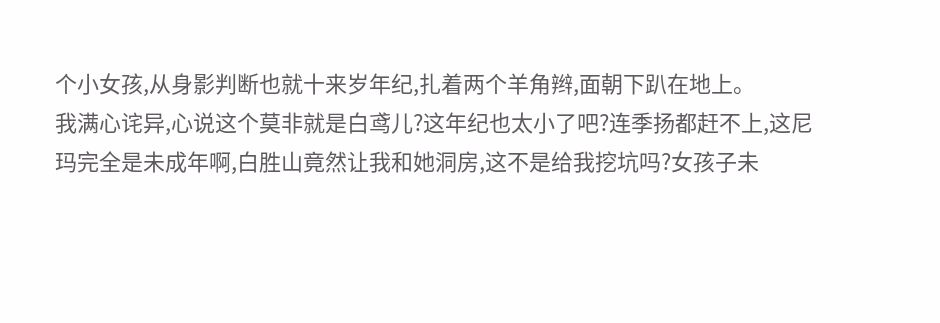个小女孩,从身影判断也就十来岁年纪,扎着两个羊角辫,面朝下趴在地上。
我满心诧异,心说这个莫非就是白鸢儿?这年纪也太小了吧?连季扬都赶不上,这尼玛完全是未成年啊,白胜山竟然让我和她洞房,这不是给我挖坑吗?女孩子未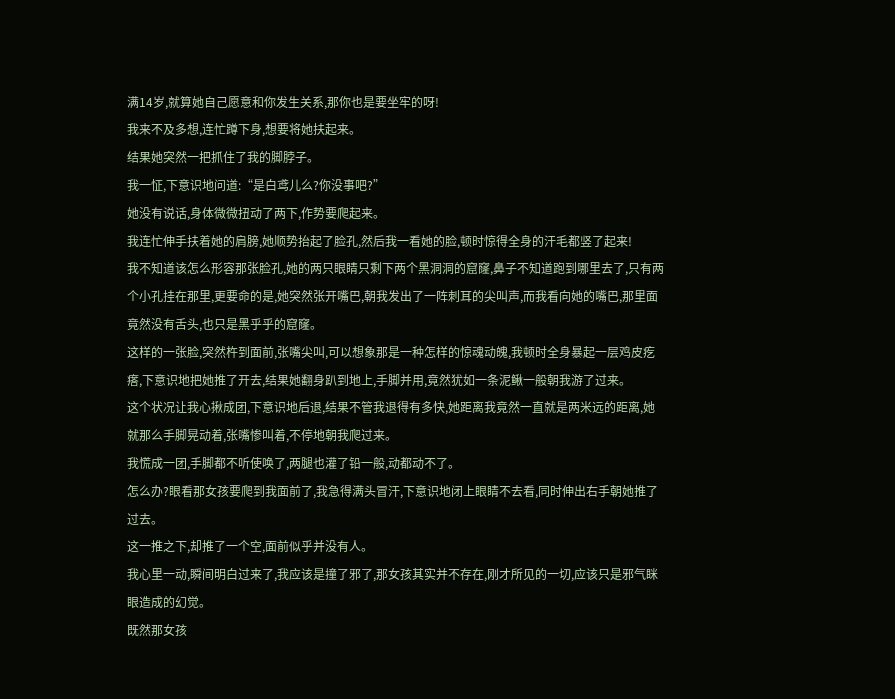满14岁,就算她自己愿意和你发生关系,那你也是要坐牢的呀!
我来不及多想,连忙蹲下身,想要将她扶起来。
结果她突然一把抓住了我的脚脖子。
我一怔,下意识地问道:“是白鸢儿么?你没事吧?”
她没有说话,身体微微扭动了两下,作势要爬起来。
我连忙伸手扶着她的肩膀,她顺势抬起了脸孔,然后我一看她的脸,顿时惊得全身的汗毛都竖了起来!
我不知道该怎么形容那张脸孔,她的两只眼睛只剩下两个黑洞洞的窟窿,鼻子不知道跑到哪里去了,只有两个小孔挂在那里,更要命的是,她突然张开嘴巴,朝我发出了一阵刺耳的尖叫声,而我看向她的嘴巴,那里面竟然没有舌头,也只是黑乎乎的窟窿。
这样的一张脸,突然杵到面前,张嘴尖叫,可以想象那是一种怎样的惊魂动魄,我顿时全身暴起一层鸡皮疙瘩,下意识地把她推了开去,结果她翻身趴到地上,手脚并用,竟然犹如一条泥鳅一般朝我游了过来。
这个状况让我心揪成团,下意识地后退,结果不管我退得有多快,她距离我竟然一直就是两米远的距离,她就那么手脚晃动着,张嘴惨叫着,不停地朝我爬过来。
我慌成一团,手脚都不听使唤了,两腿也灌了铅一般,动都动不了。
怎么办?眼看那女孩要爬到我面前了,我急得满头冒汗,下意识地闭上眼睛不去看,同时伸出右手朝她推了过去。
这一推之下,却推了一个空,面前似乎并没有人。
我心里一动,瞬间明白过来了,我应该是撞了邪了,那女孩其实并不存在,刚才所见的一切,应该只是邪气眯眼造成的幻觉。
既然那女孩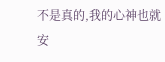不是真的,我的心神也就安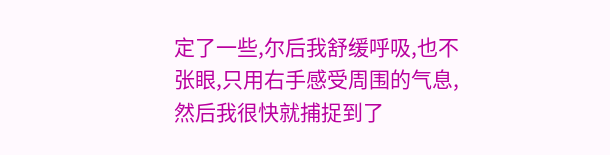定了一些,尔后我舒缓呼吸,也不张眼,只用右手感受周围的气息,然后我很快就捕捉到了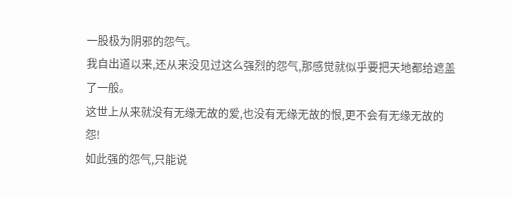一股极为阴邪的怨气。
我自出道以来,还从来没见过这么强烈的怨气,那感觉就似乎要把天地都给遮盖了一般。
这世上从来就没有无缘无故的爱,也没有无缘无故的恨,更不会有无缘无故的怨!
如此强的怨气,只能说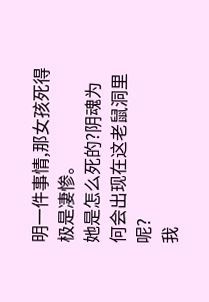明一件事情,那女孩死得极是凄惨。
她是怎么死的?阴魂为何会出现在这老鼠洞里呢?
我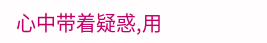心中带着疑惑,用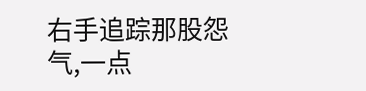右手追踪那股怨气,一点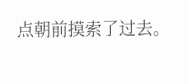点朝前摸索了过去。